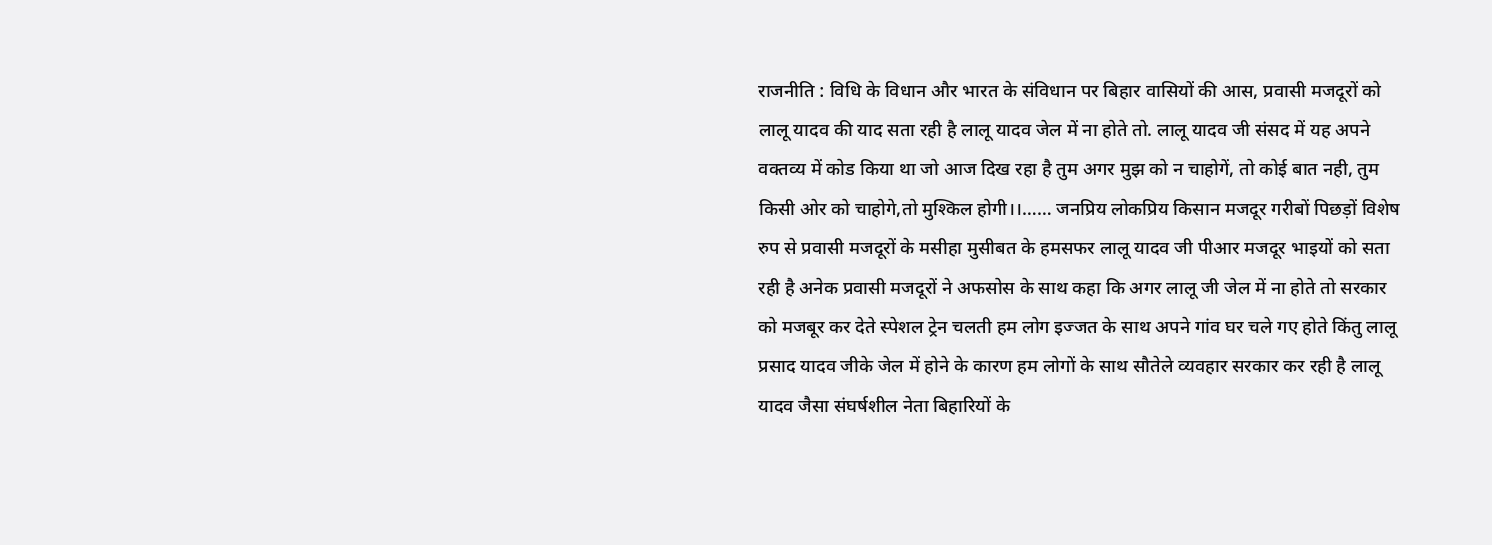राजनीति : विधि के विधान और भारत के संविधान पर बिहार वासियों की आस, प्रवासी मजदूरों को लालू यादव की याद सता रही है लालू यादव जेल में ना होते तो. लालू यादव जी संसद में यह अपने वक्तव्य में कोड किया था जो आज दिख रहा है तुम अगर मुझ को न चाहोगें, तो कोई बात नही, तुम किसी ओर को चाहोगे,तो मुश्किल होगी।।…… जनप्रिय लोकप्रिय किसान मजदूर गरीबों पिछड़ों विशेष रुप से प्रवासी मजदूरों के मसीहा मुसीबत के हमसफर लालू यादव जी पीआर मजदूर भाइयों को सता रही है अनेक प्रवासी मजदूरों ने अफसोस के साथ कहा कि अगर लालू जी जेल में ना होते तो सरकार को मजबूर कर देते स्पेशल ट्रेन चलती हम लोग इज्जत के साथ अपने गांव घर चले गए होते किंतु लालू प्रसाद यादव जीके जेल में होने के कारण हम लोगों के साथ सौतेले व्यवहार सरकार कर रही है लालू यादव जैसा संघर्षशील नेता बिहारियों के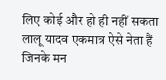लिए कोई और हो ही नहीं सकता लालू यादव एकमात्र ऐसे नेता हैं
जिनके मन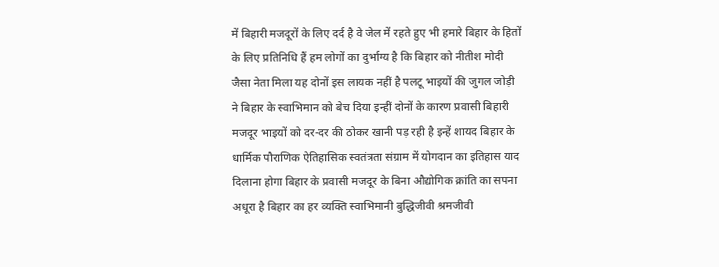में बिहारी मजदूरों के लिए दर्द है वे जेल में रहते हुए भी हमारे बिहार के हितों के लिए प्रतिनिधि हैं हम लोगों का दुर्भाग्य है कि बिहार को नीतीश मोदी जैसा नेता मिला यह दोनों इस लायक नहीं है पलटू भाइयों की जुगल जोड़ी ने बिहार के स्वाभिमान को बेच दिया इन्हीं दोनों के कारण प्रवासी बिहारी मजदूर भाइयों को दर-दर की ठोकर खानी पड़ रही है इन्हें शायद बिहार के धार्मिक पौराणिक ऐतिहासिक स्वतंत्रता संग्राम में योगदान का इतिहास याद दिलाना होगा बिहार के प्रवासी मजदूर के बिना औद्योगिक क्रांति का सपना अधूरा है बिहार का हर व्यक्ति स्वाभिमानी बुद्धिजीवी श्रमजीवी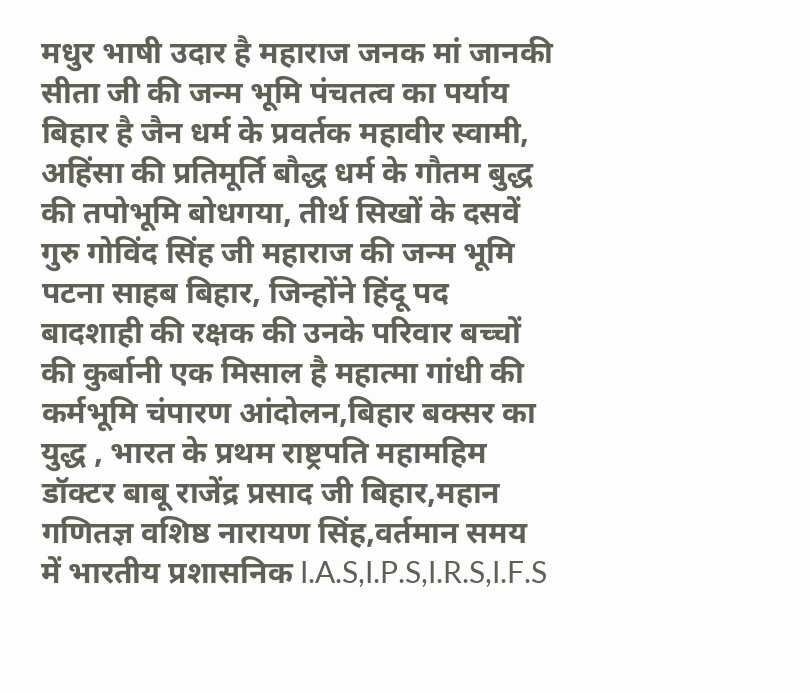मधुर भाषी उदार है महाराज जनक मां जानकी सीता जी की जन्म भूमि पंचतत्व का पर्याय बिहार है जैन धर्म के प्रवर्तक महावीर स्वामी, अहिंसा की प्रतिमूर्ति बौद्ध धर्म के गौतम बुद्ध की तपोभूमि बोधगया, तीर्थ सिखों के दसवें गुरु गोविंद सिंह जी महाराज की जन्म भूमि पटना साहब बिहार, जिन्होंने हिंदू पद बादशाही की रक्षक की उनके परिवार बच्चों की कुर्बानी एक मिसाल है महात्मा गांधी की कर्मभूमि चंपारण आंदोलन,बिहार बक्सर का युद्ध , भारत के प्रथम राष्ट्रपति महामहिम डॉक्टर बाबू राजेंद्र प्रसाद जी बिहार,महान गणितज्ञ वशिष्ठ नारायण सिंह,वर्तमान समय में भारतीय प्रशासनिक I.A.S,I.P.S,I.R.S,I.F.S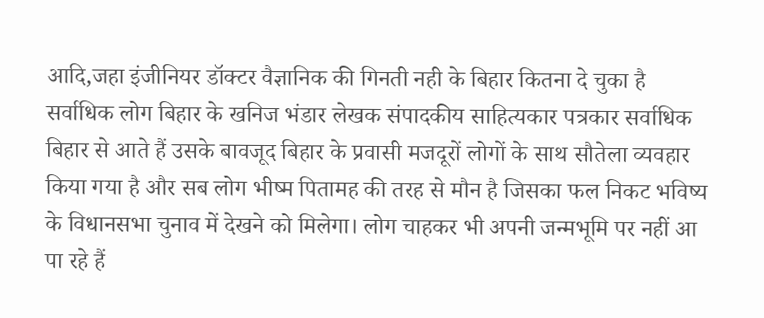आदि,जहा इंजीनियर डॉक्टर वैज्ञानिक की गिनती नही के बिहार कितना दे चुका है
सर्वाधिक लोग बिहार के खनिज भंडार लेखक संपादकीय साहित्यकार पत्रकार सर्वाधिक बिहार से आते हैं उसके बावजूद बिहार के प्रवासी मजदूरों लोगों के साथ सौतेला व्यवहार किया गया है और सब लोग भीष्म पितामह की तरह से मौन है जिसका फल निकट भविष्य के विधानसभा चुनाव में देखने को मिलेगा। लोग चाहकर भी अपनी जन्मभूमि पर नहीं आ पा रहे हैं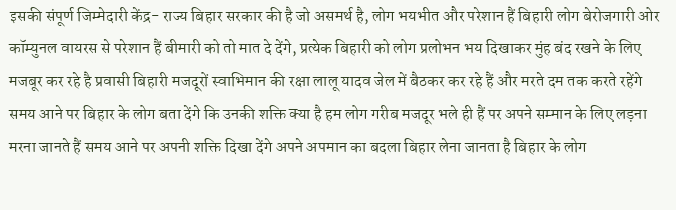इसकी संपूर्ण जिम्मेदारी केंद्र- राज्य बिहार सरकार की है जो असमर्थ है, लोग भयभीत और परेशान हैं बिहारी लोग बेरोजगारी ओर कॉम्युनल वायरस से परेशान हैं बीमारी को तो मात दे देंगे, प्रत्येक बिहारी को लोग प्रलोभन भय दिखाकर मुंह बंद रखने के लिए मजबूर कर रहे है प्रवासी बिहारी मजदूरों स्वाभिमान की रक्षा लालू यादव जेल में बैठकर कर रहे हैं और मरते दम तक करते रहेंगे समय आने पर बिहार के लोग बता देंगे कि उनकी शक्ति क्या है हम लोग गरीब मजदूर भले ही हैं पर अपने सम्मान के लिए लड़ना मरना जानते हैं समय आने पर अपनी शक्ति दिखा देंगे अपने अपमान का बदला बिहार लेना जानता है बिहार के लोग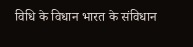विधि के विधान भारत के संविधान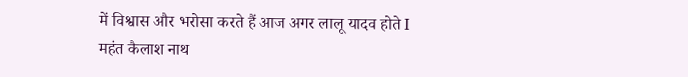में विश्वास और भरोसा करते हैं आज अगर लालू यादव होते I
महंत कैलाश नाथ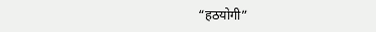“हठयोगी”